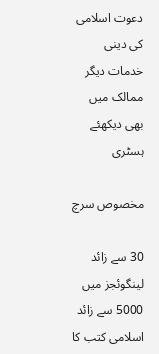دعوت اسلامی کی دینی خدمات دیگر ممالک میں بھی دیکھئے
ہسٹری

مخصوص سرچ

30 سے زائد لینگوئجز میں 5000 سے زائد اسلامی کتب کا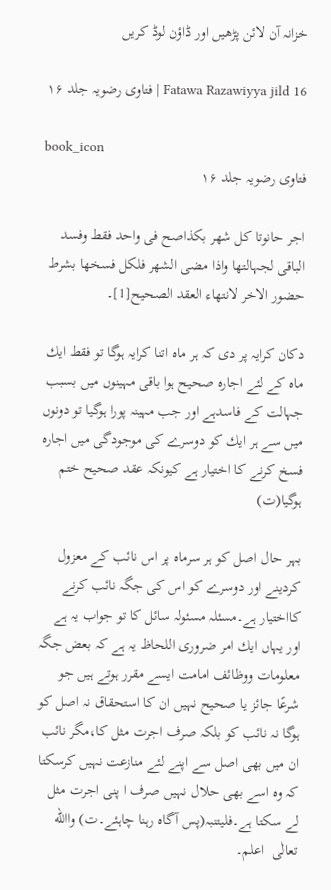خزانہ آن لائن پڑھیں اور ڈاؤن لوڈ کریں

Fatawa Razawiyya jild 16 | فتاوی رضویہ جلد ۱۶

book_icon
فتاوی رضویہ جلد ۱۶

اجر حانوتا کل شھر بکذاصح فی واحد فقط وفسد الباقی لجہالتھا واذا مضی الشھر فلکل فسخھا بشرط حضور الاخر لانتھاء العقد الصحیح[1]۔

دکان کرایہ پر دی کہ ہر ماہ اتنا کرایہ ہوگا تو فقط ایك ماہ کے لئے اجارہ صحیح ہوا باقی مہینوں میں بسبب جہالت کے فاسدہے اور جب مہینہ پورا ہوگیا تو دونوں میں سے ہر ایك کو دوسرے کی موجودگی میں اجارہ فسخ کرنے کا اختیار ہے کیونکہ عقد صحیح ختم ہوگیا(ت)

بہر حال اصل کو ہر سرماہ پر اس نائب کے معزول کردینے اور دوسرے کو اس کی جگہ نائب کرنے کااختیار ہے۔مسئلہ مسئولہ سائل کا تو جواب یہ ہے اور یہاں ایك امر ضروری اللحاظ یہ ہے کہ بعض جگہ معلومات ووظائف امامت ایسے مقرر ہوتے ہیں جو شرعًا جائز یا صحیح نہیں ان کا استحقاق نہ اصل کو ہوگا نہ نائب کو بلکہ صرف اجرت مثل کا،مگر نائب ان میں بھی اصل سے اپنے لئے منازعت نہیں کرسکتا کہ وہ اسے بھی حلال نہیں صرف ا پنی اجرت مثل لے سکتا ہے۔فلیتنبہ(پس آگاہ رہنا چاہئے۔ت) واالله تعالٰی  اعلم۔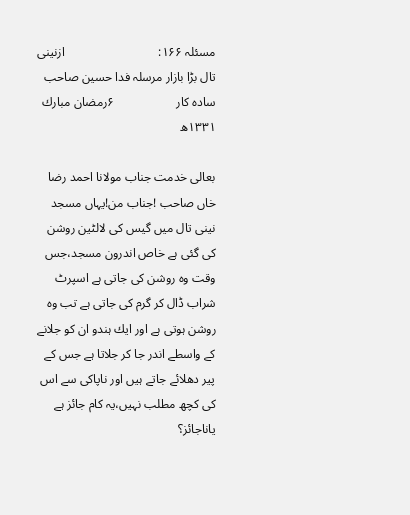مسئلہ ۱۶۶:                              ازنینی تال بڑا بازار مرسلہ فدا حسین صاحب سادہ کار                    ۶رمضان مبارك ۱۳۳۱ھ

بعالی خدمت جناب مولانا احمد رضا خاں صاحب !جناب من!یہاں مسجد نینی تال میں گیس کی لالٹین روشن کی گئی ہے خاص اندرون مسجد،جس وقت وہ روشن کی جاتی ہے اسپرٹ شراب ڈال کر گرم کی جاتی ہے تب وہ روشن ہوتی ہے اور ایك ہندو ان کو جلانے کے واسطے اندر جا کر جلاتا ہے جس کے پیر دھلائے جاتے ہیں اور ناپاکی سے اس کی کچھ مطلب نہیں،یہ کام جائز ہے یاناجائز؟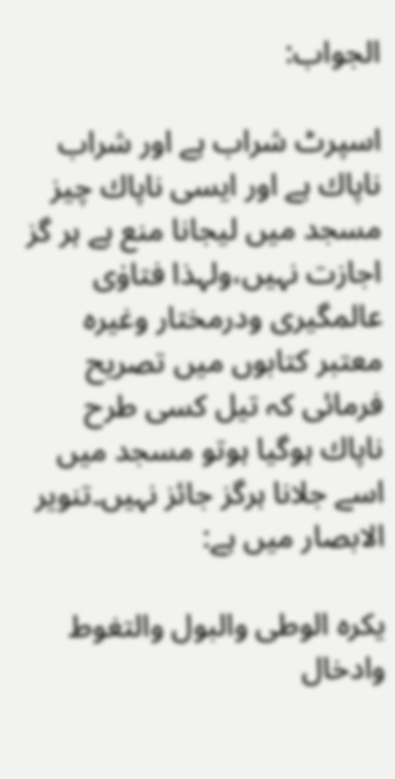الجواب:

اسپرٹ شراب ہے اور شراب ناپاك ہے اور ایسی ناپاك چیز مسجد میں لیجانا منع ہے ہر گز اجازت نہیں،ولہذا فتاوٰی عالمگیری ودرمختار وغیرہ معتبر کتابوں میں تصریح فرمائی کہ تیل کسی طرح ناپاك ہوگیا ہوتو مسجد میں اسے جلانا ہرگز جائز نہیں۔تنویر الابصار میں ہے:

یکرہ الوطی والبول والتغوط وادخال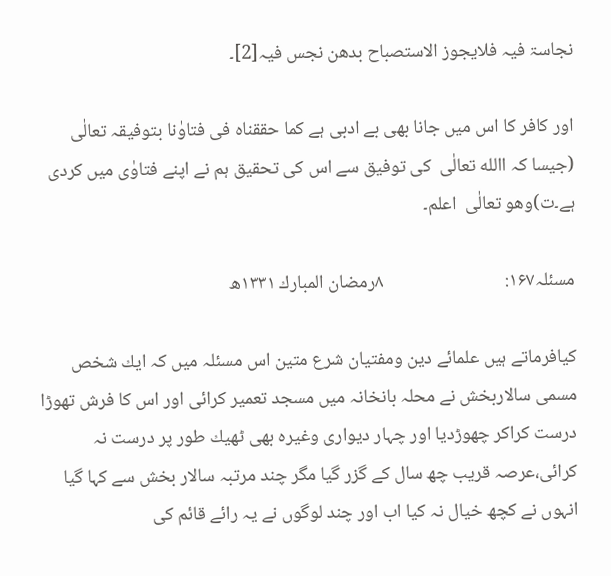نجاسۃ فیہ فلایجوز الاستصباح بدھن نجس فیہ[2]۔

اور کافر کا اس میں جانا بھی بے ادبی ہے کما حققناہ فی فتاوٰنا بتوفیقہ تعالٰی (جیسا کہ االله تعالٰی  کی توفیق سے اس کی تحقیق ہم نے اپنے فتاوٰی میں کردی ہے۔ت)وھو تعالٰی  اعلم۔

مسئلہ۱۶۷:                             ۸رمضان المبارك ۱۳۳۱ھ

کیافرماتے ہیں علمائے دین ومفتیان شرع متین اس مسئلہ میں کہ ایك شخص مسمی سالاربخش نے محلہ بانخانہ میں مسجد تعمیر کرائی اور اس کا فرش تھوڑا درست کراکر چھوڑدیا اور چہار دیواری وغیرہ بھی ٹھیك طور پر درست نہ کرائی،عرصہ قریب چھ سال کے گزر گیا مگر چند مرتبہ سالار بخش سے کہا گیا انہوں نے کچھ خیال نہ کیا اب اور چند لوگوں نے یہ رائے قائم کی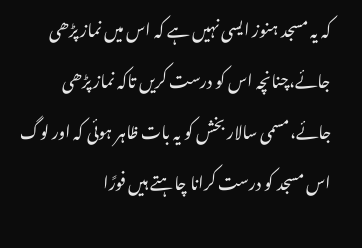کہ یہ مسجد ہنوز ایسی نہیں ہے کہ اس میں نماز پڑھی جائے،چنانچہ اس کو درست کریں تاکہ نماز پڑھی جائے،مسمی سالار بخش کو یہ بات ظاہر ہوئی کہ اور لوگ اس مسجد کو درست کرانا چاہتے ہیں فورًا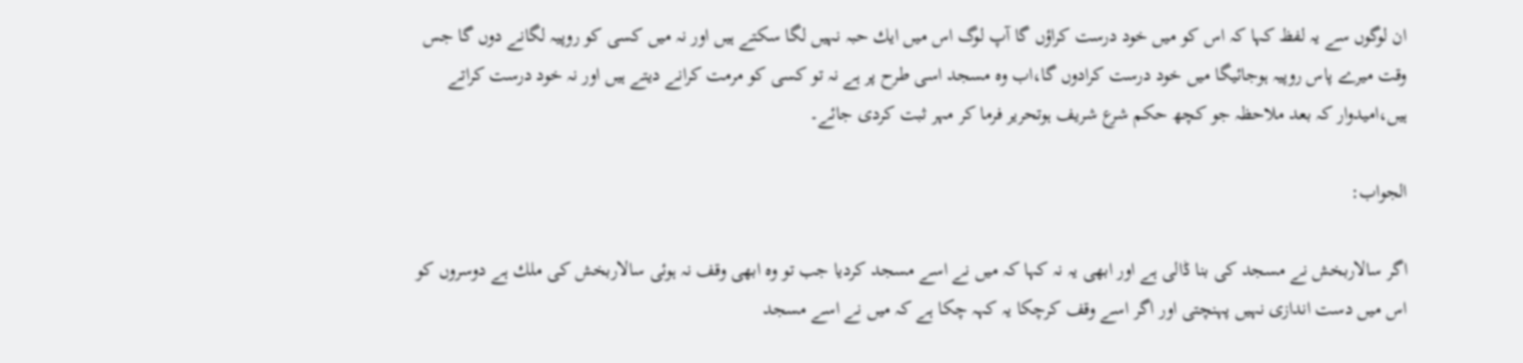ان لوگوں سے یہ لفظ کہا کہ اس کو میں خود درست کراؤں گا آپ لوگ اس میں ایك حبہ نہیں لگا سکتے ہیں اور نہ میں کسی کو روپیہ لگانے دوں گا جس وقت میرے پاس روپیہ ہوجائیگا میں خود درست کرادوں گا،اب وہ مسجد اسی طرح پر ہے نہ تو کسی کو مرمت کرانے دیتے ہیں اور نہ خود درست کراتے ہیں،امیدوار کہ بعد ملاحظہ جو کچھ حکم شرع شریف ہوتحریر فرما کر مہر ثبت کردی جائے۔

الجواب:

اگر سالاربخش نے مسجد کی بنا ڈالی ہے اور ابھی یہ نہ کہا کہ میں نے اسے مسجد کردیا جب تو وہ ابھی وقف نہ ہوئی سالاربخش کی ملك ہے دوسروں کو اس میں دست اندازی نہیں پہنچتی اور اگر اسے وقف کرچکا یہ کہہ چکا ہے کہ میں نے اسے مسجد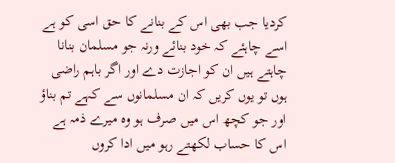کردیا جب بھی اس کے بنانے کا حق اسی کو ہے اسے چاہئے کہ خود بنائے ورنہ جو مسلمان بنانا چاہتے ہیں ان کو اجازت دے اور اگر باہم راضی ہوں تو یوں کریں کہ ان مسلمانوں سے کہے تم بناؤ اور جو کچھ اس میں صرف ہو وہ میرے ذمہ ہے اس کا حساب لکھتے رہو میں ادا کروں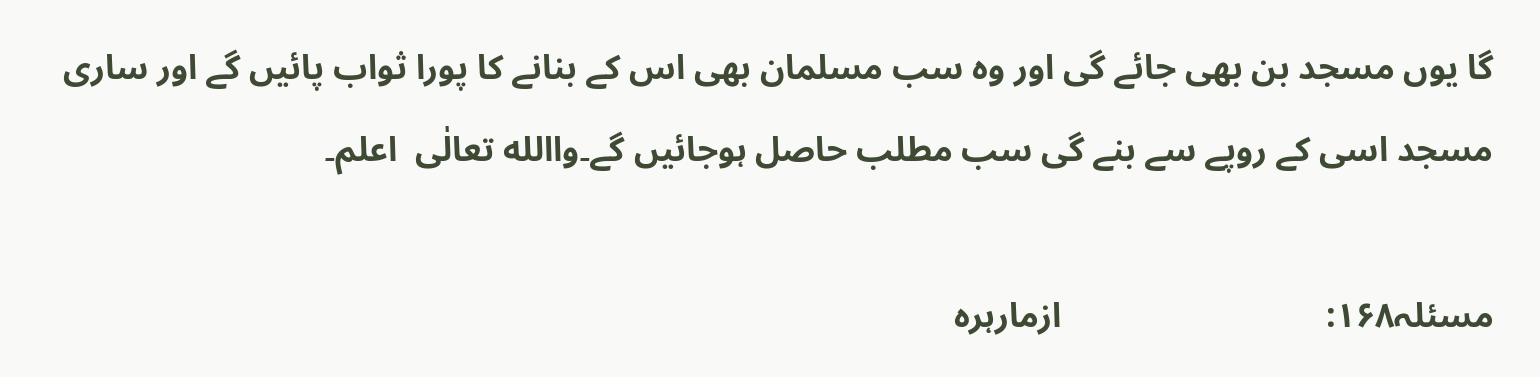گا یوں مسجد بن بھی جائے گی اور وہ سب مسلمان بھی اس کے بنانے کا پورا ثواب پائیں گے اور ساری مسجد اسی کے روپے سے بنے گی سب مطلب حاصل ہوجائیں گے۔واالله تعالٰی  اعلم۔

مسئلہ۱۶۸:                              ازمارہرہ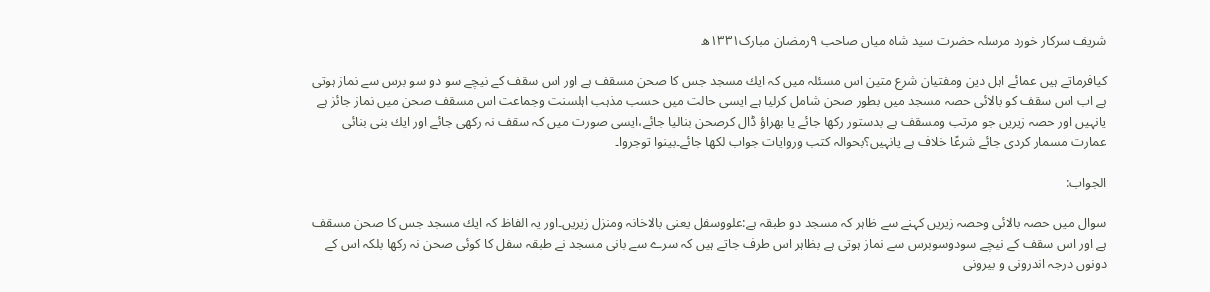شریف سرکار خورد مرسلہ حضرت سید شاہ میاں صاحب ۹رمضان مبارک۱۳۳۱ھ

کیافرماتے ہیں عمائے اہل دین ومفتیان شرع متین اس مسئلہ میں کہ ایك مسجد جس کا صحن مسقف ہے اور اس سقف کے نیچے سو دو سو برس سے نماز ہوتی ہے اب اس سقف کو بالائی حصہ مسجد میں بطور صحن شامل کرلیا ہے ایسی حالت میں حسب مذہب اہلسنت وجماعت اس مسقف صحن میں نماز جائز ہے یانہیں اور حصہ زیریں جو مرتب ومسقف ہے بدستور رکھا جائے یا بھراؤ ڈال کرصحن بنالیا جائے،ایسی صورت میں کہ سقف نہ رکھی جائے اور ایك بنی بنائی عمارت مسمار کردی جائے شرعًا خلاف ہے یانہیں؟بحوالہ کتب وروایات جواب لکھا جائے۔بینوا توجروا۔

الجواب:

سوال میں حصہ بالائی وحصہ زیریں کہنے سے ظاہر کہ مسجد دو طبقہ ہے:علووسفل یعنی بالاخانہ ومنزل زیریں۔اور یہ الفاظ کہ ایك مسجد جس کا صحن مسقف ہے اور اس سقف کے نیچے سودوسوبرس سے نماز ہوتی ہے بظاہر اس طرف جاتے ہیں کہ سرے سے بانی مسجد نے طبقہ سفل کا کوئی صحن نہ رکھا بلکہ اس کے دونوں درجہ اندرونی و بیرونی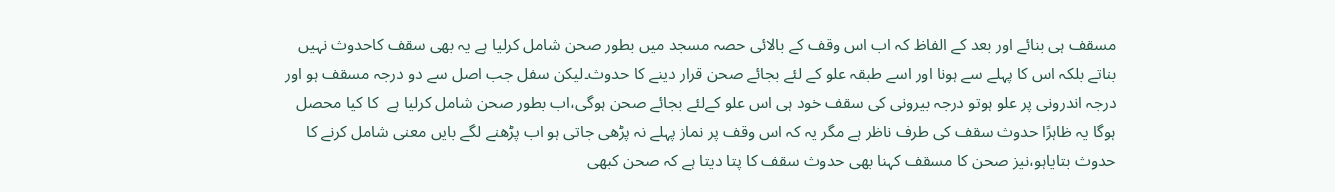مسقف ہی بنائے اور بعد کے الفاظ کہ اب اس وقف کے بالائی حصہ مسجد میں بطور صحن شامل کرلیا ہے یہ بھی سقف کاحدوث نہیں بناتے بلکہ اس کا پہلے سے ہونا اور اسے طبقہ علو کے لئے بجائے صحن قرار دینے کا حدوث۔لیکن سفل جب اصل سے دو درجہ مسقف ہو اور درجہ اندرونی پر علو ہوتو درجہ بیرونی کی سقف خود ہی اس علو کےلئے بجائے صحن ہوگی،اب بطور صحن شامل کرلیا ہے  کا کیا محصل ہوگا یہ ظاہرًا حدوث سقف کی طرف ناظر ہے مگر یہ کہ اس وقف پر نماز پہلے نہ پڑھی جاتی ہو اب پڑھنے لگے بایں معنی شامل کرنے کا حدوث بتایاہو،نیز صحن کا مسقف کہنا بھی حدوث سقف کا پتا دیتا ہے کہ صحن کبھی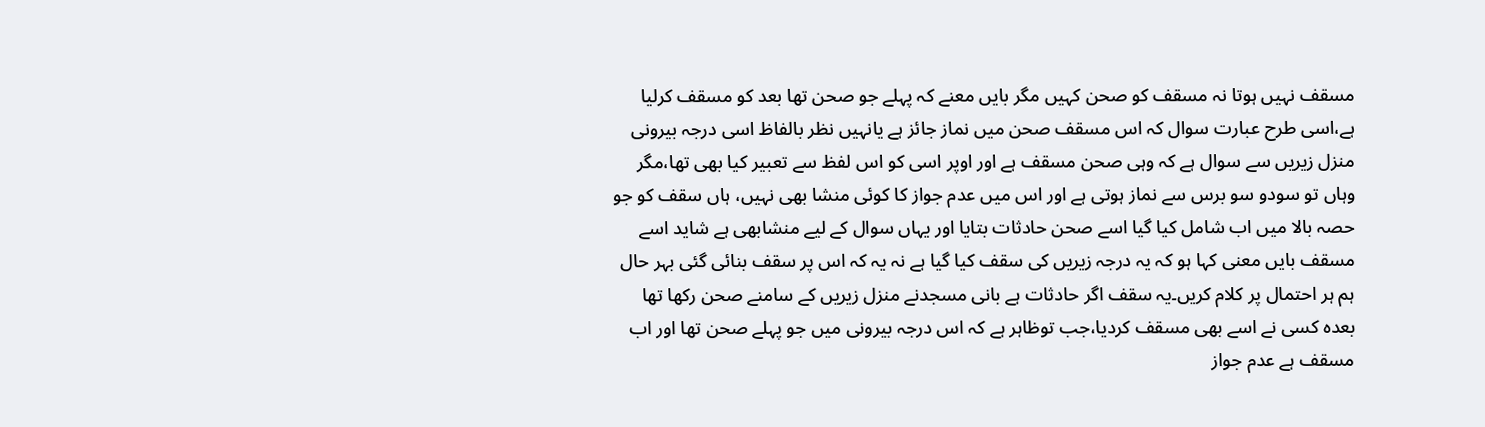مسقف نہیں ہوتا نہ مسقف کو صحن کہیں مگر بایں معنے کہ پہلے جو صحن تھا بعد کو مسقف کرلیا ہے،اسی طرح عبارت سوال کہ اس مسقف صحن میں نماز جائز ہے یانہیں نظر بالفاظ اسی درجہ بیرونی منزل زیریں سے سوال ہے کہ وہی صحن مسقف ہے اور اوپر اسی کو اس لفظ سے تعبیر کیا بھی تھا،مگر وہاں تو سودو سو برس سے نماز ہوتی ہے اور اس میں عدم جواز کا کوئی منشا بھی نہیں، ہاں سقف کو جو حصہ بالا میں اب شامل کیا گیا اسے صحن حادثات بتایا اور یہاں سوال کے لیے منشابھی ہے شاید اسے مسقف بایں معنی کہا ہو کہ یہ درجہ زیریں کی سقف کیا گیا ہے نہ یہ کہ اس پر سقف بنائی گئی بہر حال ہم ہر احتمال پر کلام کریں۔یہ سقف اگر حادثات ہے بانی مسجدنے منزل زیریں کے سامنے صحن رکھا تھا بعدہ کسی نے اسے بھی مسقف کردیا،جب توظاہر ہے کہ اس درجہ بیرونی میں جو پہلے صحن تھا اور اب مسقف ہے عدم جواز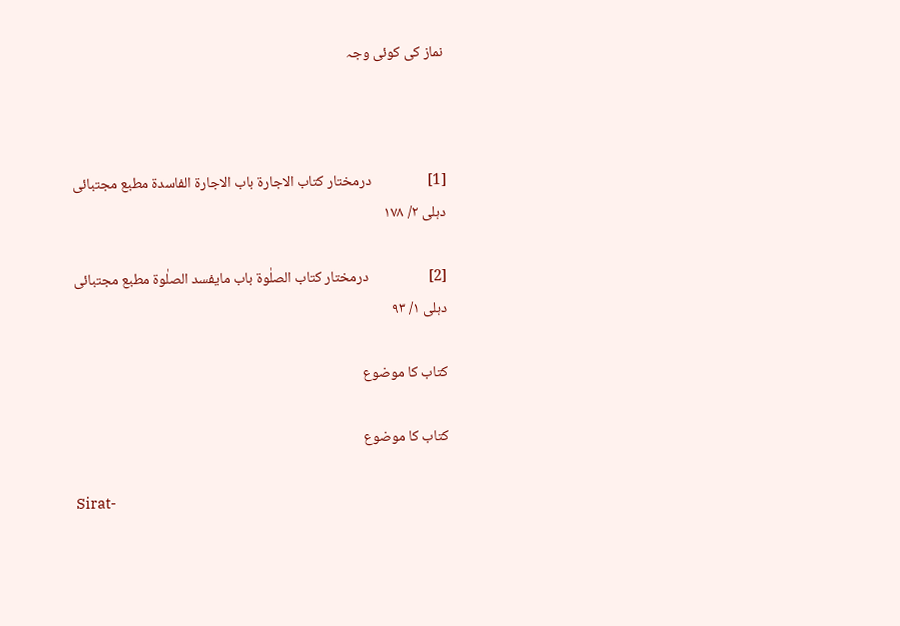نماز کی کوئی وجہ



[1]                 درمختار کتاب الاجارۃ باب الاجارۃ الفاسدۃ مطبع مجتبائی دہلی ۲/ ۱۷۸

[2]                  درمختار کتاب الصلٰوۃ باب مایفسد الصلٰوۃ مطبع مجتبائی دہلی ۱/ ۹۳

کتاب کا موضوع

کتاب کا موضوع

Sirat-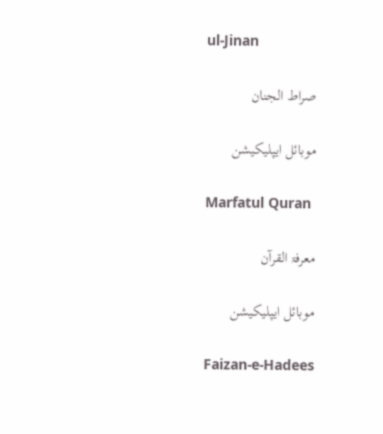ul-Jinan

صراط الجنان

موبائل ایپلیکیشن

Marfatul Quran

معرفۃ القرآن

موبائل ایپلیکیشن

Faizan-e-Hadees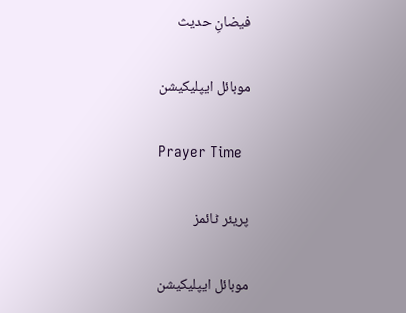فیضانِ حدیث

موبائل ایپلیکیشن

Prayer Time

پریئر ٹائمز

موبائل ایپلیکیشن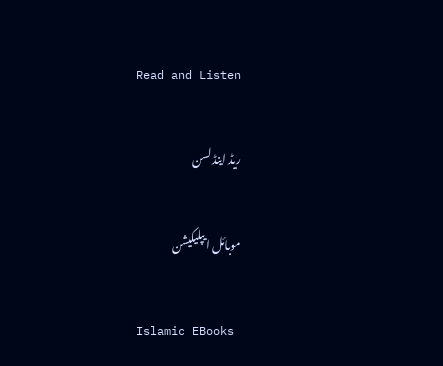Read and Listen

ریڈ اینڈ لسن

موبائل ایپلیکیشن

Islamic EBooks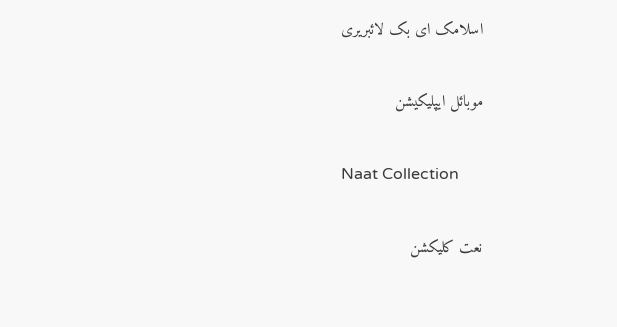اسلامک ای بک لائبریری

موبائل ایپلیکیشن

Naat Collection

نعت کلیکشن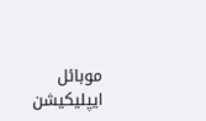موبائل ایپلیکیشن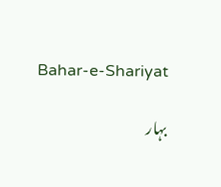Bahar-e-Shariyat

بہار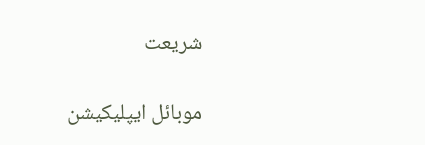شریعت

موبائل ایپلیکیشن